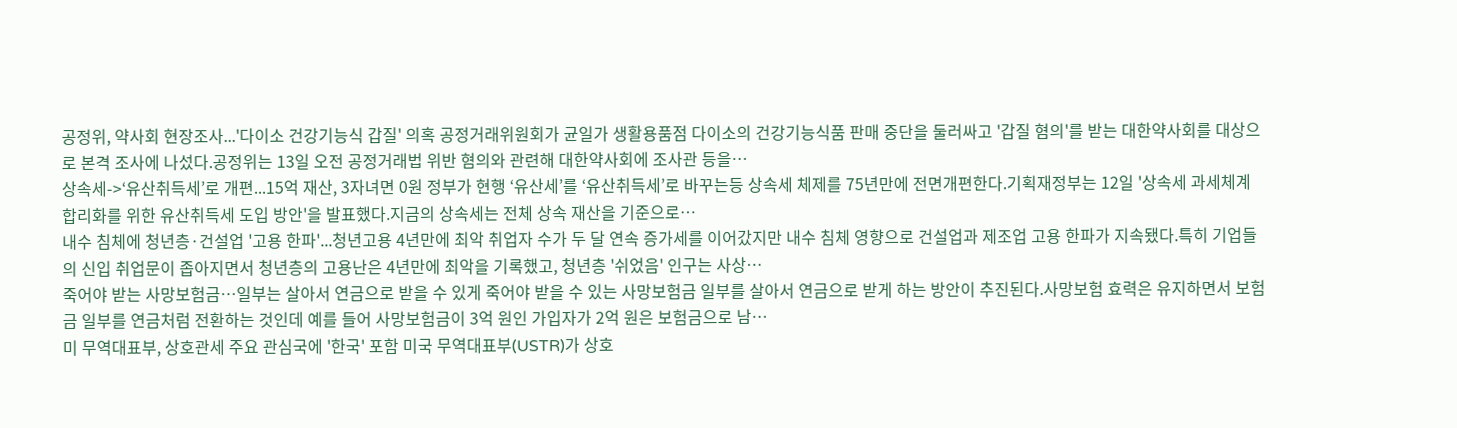공정위, 약사회 현장조사...'다이소 건강기능식 갑질' 의혹 공정거래위원회가 균일가 생활용품점 다이소의 건강기능식품 판매 중단을 둘러싸고 '갑질 혐의'를 받는 대한약사회를 대상으로 본격 조사에 나섰다.공정위는 13일 오전 공정거래법 위반 혐의와 관련해 대한약사회에 조사관 등을…
상속세->‘유산취득세’로 개편...15억 재산, 3자녀면 0원 정부가 현행 ‘유산세’를 ‘유산취득세’로 바꾸는등 상속세 체제를 75년만에 전면개편한다.기획재정부는 12일 '상속세 과세체계 합리화를 위한 유산취득세 도입 방안'을 발표했다.지금의 상속세는 전체 상속 재산을 기준으로…
내수 침체에 청년층·건설업 '고용 한파'...청년고용 4년만에 최악 취업자 수가 두 달 연속 증가세를 이어갔지만 내수 침체 영향으로 건설업과 제조업 고용 한파가 지속됐다.특히 기업들의 신입 취업문이 좁아지면서 청년층의 고용난은 4년만에 최악을 기록했고, 청년층 '쉬었음' 인구는 사상…
죽어야 받는 사망보험금…일부는 살아서 연금으로 받을 수 있게 죽어야 받을 수 있는 사망보험금 일부를 살아서 연금으로 받게 하는 방안이 추진된다.사망보험 효력은 유지하면서 보험금 일부를 연금처럼 전환하는 것인데 예를 들어 사망보험금이 3억 원인 가입자가 2억 원은 보험금으로 남…
미 무역대표부, 상호관세 주요 관심국에 '한국' 포함 미국 무역대표부(USTR)가 상호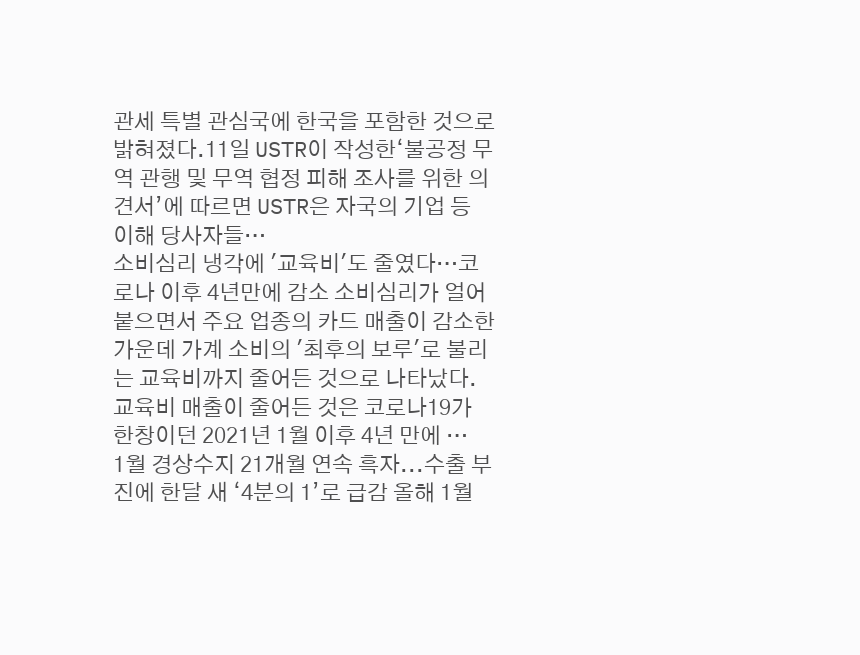관세 특별 관심국에 한국을 포함한 것으로 밝혀졌다.11일 USTR이 작성한‘불공정 무역 관행 및 무역 협정 피해 조사를 위한 의견서’에 따르면 USTR은 자국의 기업 등 이해 당사자들…
소비심리 냉각에 '교육비'도 줄였다…코로나 이후 4년만에 감소 소비심리가 얼어붙으면서 주요 업종의 카드 매출이 감소한 가운데 가계 소비의 '최후의 보루'로 불리는 교육비까지 줄어든 것으로 나타났다.교육비 매출이 줄어든 것은 코로나19가 한창이던 2021년 1월 이후 4년 만에 …
1월 경상수지 21개월 연속 흑자...수출 부진에 한달 새 ‘4분의 1’로 급감 올해 1월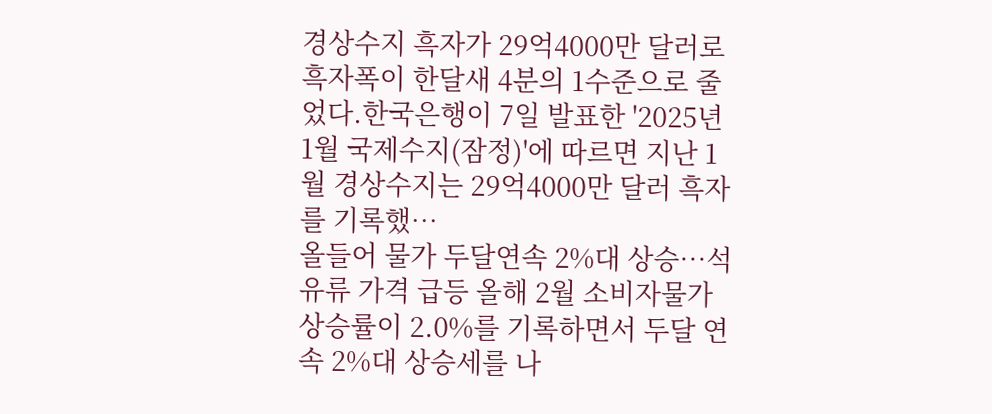경상수지 흑자가 29억4000만 달러로 흑자폭이 한달새 4분의 1수준으로 줄었다.한국은행이 7일 발표한 '2025년 1월 국제수지(잠정)'에 따르면 지난 1월 경상수지는 29억4000만 달러 흑자를 기록했…
올들어 물가 두달연속 2%대 상승…석유류 가격 급등 올해 2월 소비자물가 상승률이 2.0%를 기록하면서 두달 연속 2%대 상승세를 나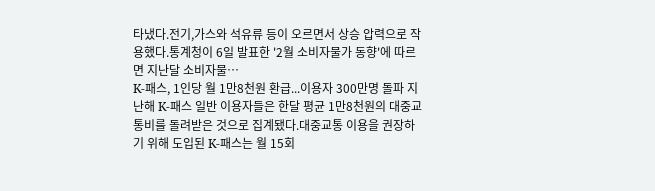타냈다.전기,가스와 석유류 등이 오르면서 상승 압력으로 작용했다.통계청이 6일 발표한 '2월 소비자물가 동향'에 따르면 지난달 소비자물…
K-패스, 1인당 월 1만8천원 환급...이용자 300만명 돌파 지난해 K-패스 일반 이용자들은 한달 평균 1만8천원의 대중교통비를 돌려받은 것으로 집계됐다.대중교통 이용을 권장하기 위해 도입된 K-패스는 월 15회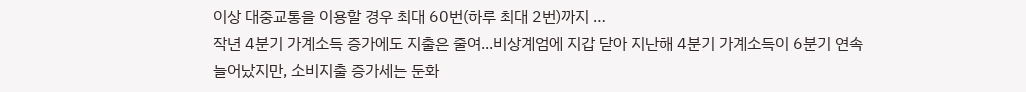이상 대중교통을 이용할 경우 최대 60번(하루 최대 2번)까지 …
작년 4분기 가계소득 증가에도 지출은 줄여...비상계엄에 지갑 닫아 지난해 4분기 가계소득이 6분기 연속 늘어났지만, 소비지출 증가세는 둔화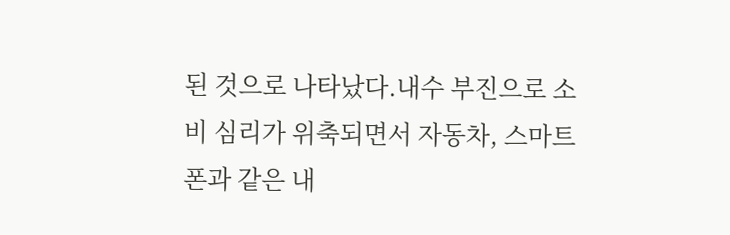된 것으로 나타났다.내수 부진으로 소비 심리가 위축되면서 자동차, 스마트폰과 같은 내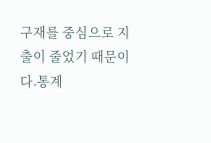구재를 중심으로 지출이 줄었기 때문이다.통계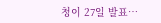청이 27일 발표…